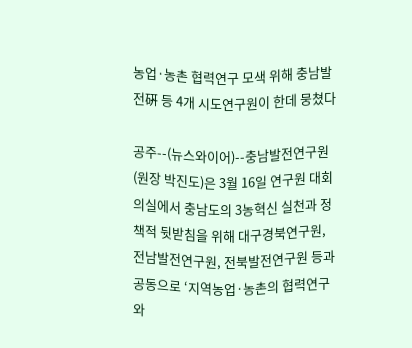농업·농촌 협력연구 모색 위해 충남발전硏 등 4개 시도연구원이 한데 뭉쳤다

공주--(뉴스와이어)--충남발전연구원(원장 박진도)은 3월 16일 연구원 대회의실에서 충남도의 3농혁신 실천과 정책적 뒷받침을 위해 대구경북연구원, 전남발전연구원, 전북발전연구원 등과 공동으로 ‘지역농업·농촌의 협력연구와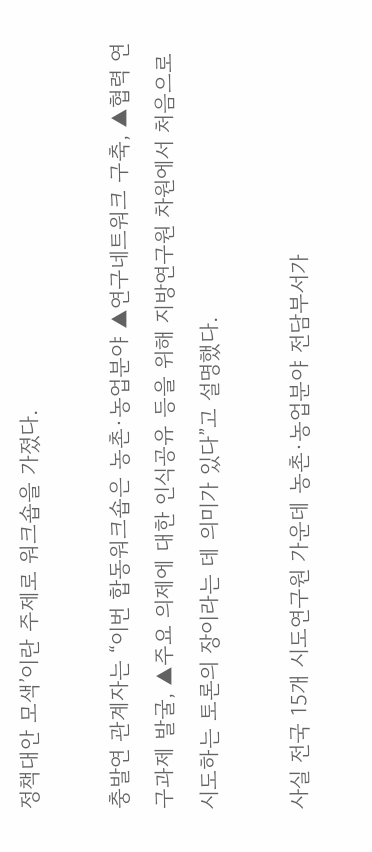정책대안 모색’이란 주제로 워크숍을 가졌다.

충발연 관계자는 “이번 합동워크숍은 농촌·농업분야 ▲연구네트워크 구축, ▲협력 연구과제 발굴, ▲주요 의제에 대한 인식공유 등을 위해 지방연구원 차원에서 처음으로 시도하는 토론의 장이라는 데 의미가 있다”고 설명했다.

사실 전국 15개 시도연구원 가운데 농촌·농업분야 전담부서가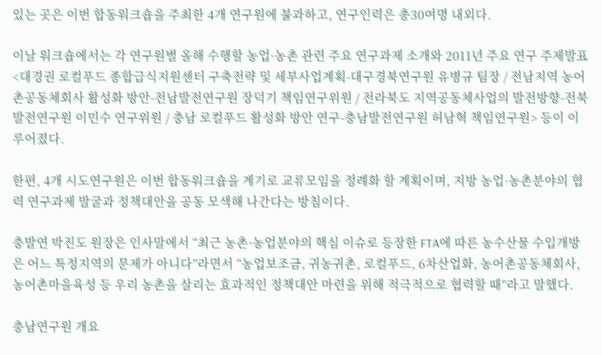있는 곳은 이번 합동워크숍을 주최한 4개 연구원에 불과하고, 연구인력은 총30여명 내외다.

이날 워크숍에서는 각 연구원별 올해 수행할 농업·농촌 관련 주요 연구과제 소개와 2011년 주요 연구 주제발표 <대경권 로컬푸드 종합급식지원센터 구축전략 및 세부사업계획-대구경북연구원 유병규 팀장 / 전남지역 농어촌공동체회사 활성화 방안-전남발전연구원 장덕기 책임연구위원 / 전라북도 지역공동체사업의 발전방향-전북발전연구원 이민수 연구위원 / 충남 로컬푸드 활성화 방안 연구-충남발전연구원 허남혁 책임연구원> 등이 이루어졌다.

한편, 4개 시도연구원은 이번 합동워크숍을 계기로 교류모임을 정례화 할 계획이며, 지방 농업·농촌분야의 협력 연구과제 발굴과 정책대안을 공동 모색해 나간다는 방침이다.

충발연 박진도 원장은 인사말에서 “최근 농촌·농업분야의 핵심 이슈로 등장한 FTA에 따른 농수산물 수입개방은 어느 특정지역의 문제가 아니다”라면서 “농업보조금, 귀농귀촌, 로컬푸드, 6차산업화, 농어촌공동체회사, 농어촌마을육성 등 우리 농촌을 살리는 효과적인 정책대안 마련을 위해 적극적으로 협력할 때”라고 말했다.

충남연구원 개요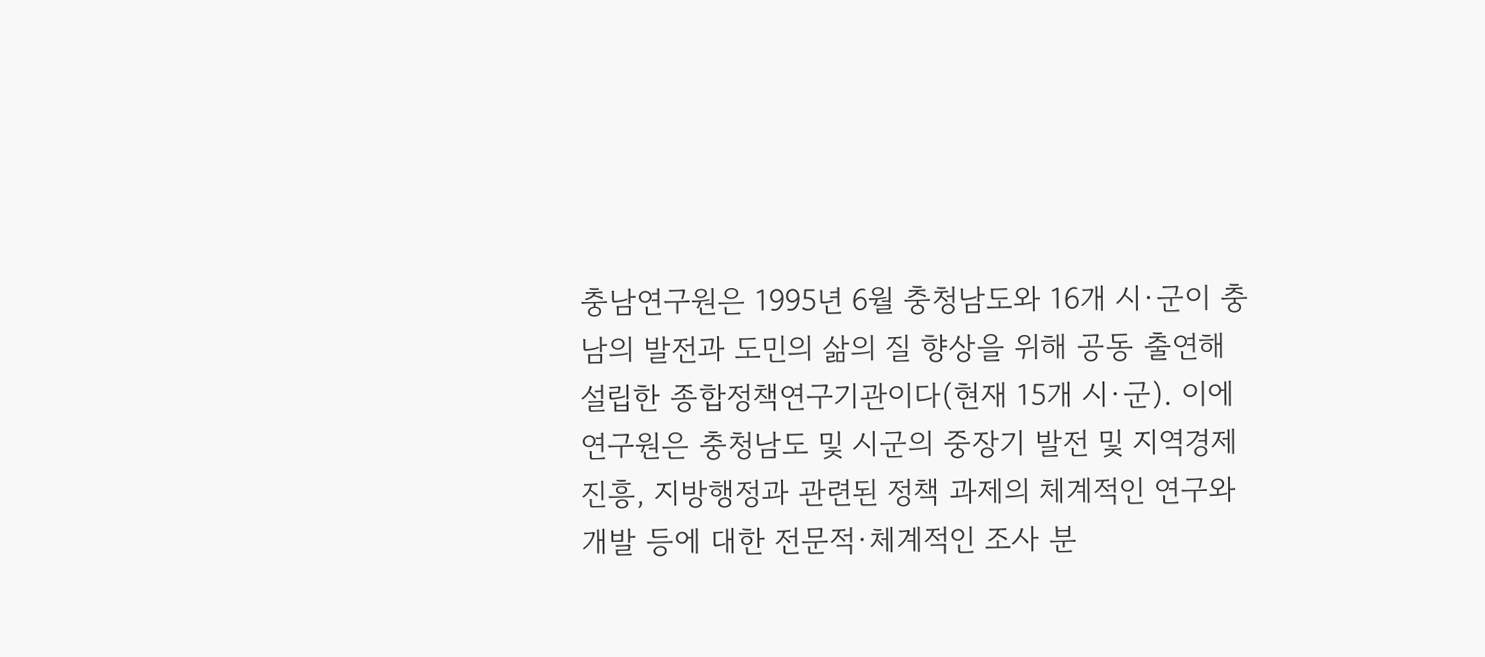충남연구원은 1995년 6월 충청남도와 16개 시·군이 충남의 발전과 도민의 삶의 질 향상을 위해 공동 출연해 설립한 종합정책연구기관이다(현재 15개 시·군). 이에 연구원은 충청남도 및 시군의 중장기 발전 및 지역경제 진흥, 지방행정과 관련된 정책 과제의 체계적인 연구와 개발 등에 대한 전문적·체계적인 조사 분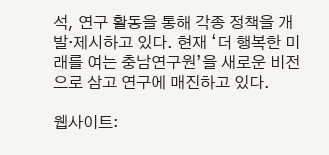석, 연구 활동을 통해 각종 정책을 개발·제시하고 있다. 현재 ‘더 행복한 미래를 여는 충남연구원’을 새로운 비전으로 삼고 연구에 매진하고 있다.

웹사이트: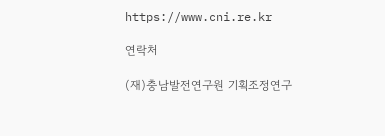https://www.cni.re.kr

연락처

(재)충남발전연구원 기획조정연구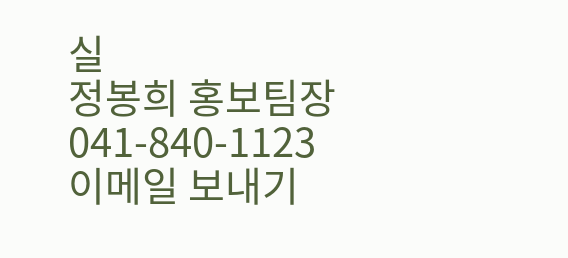실
정봉희 홍보팀장
041-840-1123
이메일 보내기